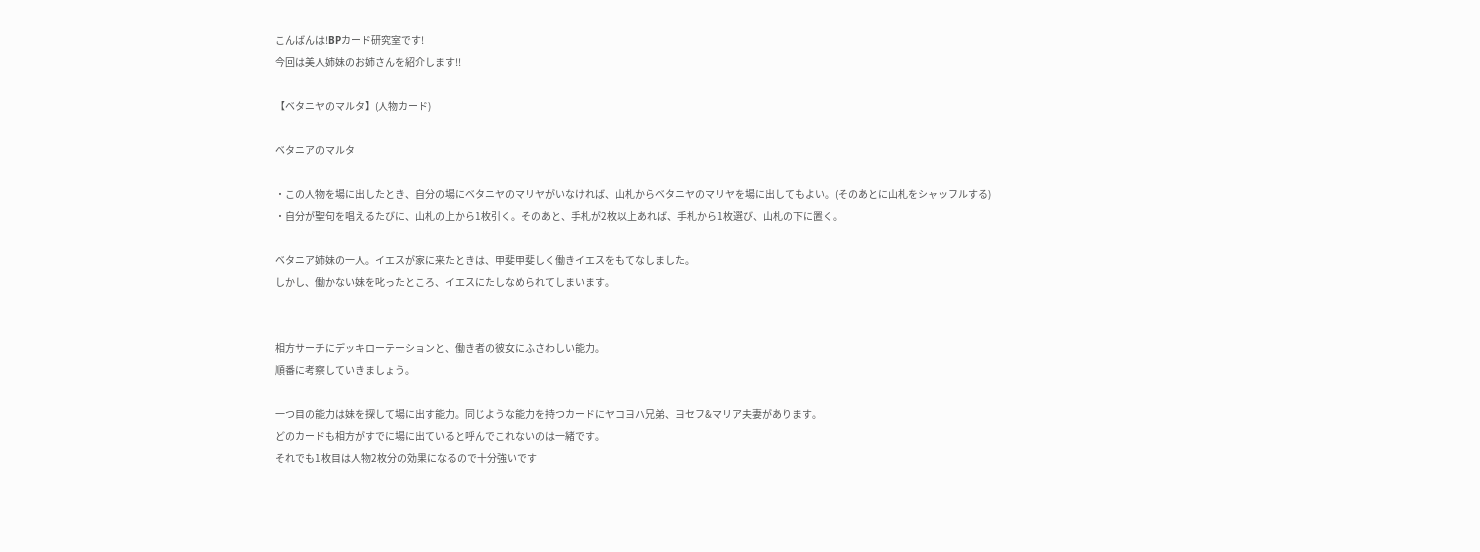こんばんは!BPカード研究室です!
今回は美人姉妹のお姉さんを紹介します!!

【ベタニヤのマルタ】(人物カード)

ベタニアのマルタ

・この人物を場に出したとき、自分の場にベタニヤのマリヤがいなければ、山札からベタニヤのマリヤを場に出してもよい。(そのあとに山札をシャッフルする)
・自分が聖句を唱えるたびに、山札の上から1枚引く。そのあと、手札が2枚以上あれば、手札から1枚選び、山札の下に置く。

ベタニア姉妹の一人。イエスが家に来たときは、甲斐甲斐しく働きイエスをもてなしました。
しかし、働かない妹を叱ったところ、イエスにたしなめられてしまいます。


相方サーチにデッキローテーションと、働き者の彼女にふさわしい能力。
順番に考察していきましょう。

一つ目の能力は妹を探して場に出す能力。同じような能力を持つカードにヤコヨハ兄弟、ヨセフ&マリア夫妻があります。
どのカードも相方がすでに場に出ていると呼んでこれないのは一緒です。
それでも1枚目は人物2枚分の効果になるので十分強いです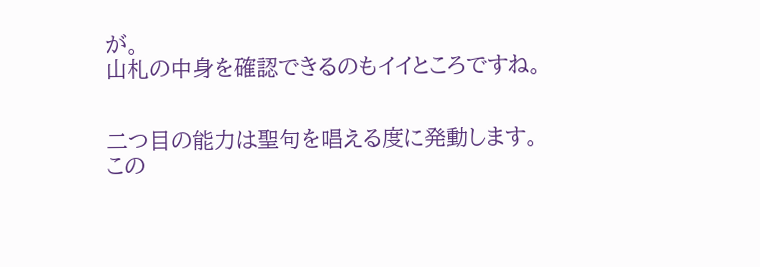が。
山札の中身を確認できるのもイイところですね。


二つ目の能力は聖句を唱える度に発動します。
この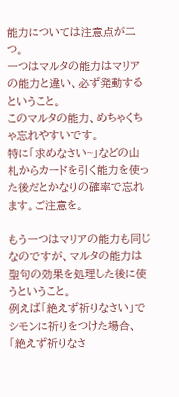能力については注意点が二つ。
一つはマルタの能力はマリアの能力と違い、必ず発動するということ。
このマルタの能力、めちゃくちゃ忘れやすいです。
特に「求めなさい~」などの山札からカードを引く能力を使った後だとかなりの確率で忘れます。ご注意を。

もう一つはマリアの能力も同じなのですが、マルタの能力は聖句の効果を処理した後に使うということ。
例えば「絶えず祈りなさい」でシモンに祈りをつけた場合、
「絶えず祈りなさ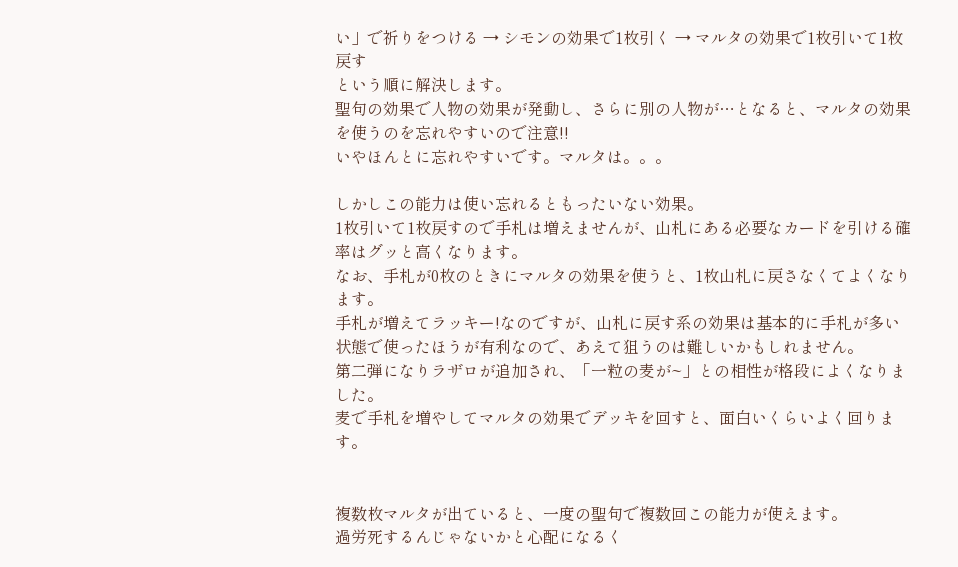い」で祈りをつける → シモンの効果で1枚引く → マルタの効果で1枚引いて1枚戻す
という順に解決します。
聖句の効果で人物の効果が発動し、さらに別の人物が…となると、マルタの効果を使うのを忘れやすいので注意!!
いやほんとに忘れやすいです。マルタは。。。

しかしこの能力は使い忘れるともったいない効果。
1枚引いて1枚戻すので手札は増えませんが、山札にある必要なカードを引ける確率はグッと高くなります。
なお、手札が0枚のときにマルタの効果を使うと、1枚山札に戻さなくてよくなります。
手札が増えてラッキー!なのですが、山札に戻す系の効果は基本的に手札が多い状態で使ったほうが有利なので、あえて狙うのは難しいかもしれません。
第二弾になりラザロが追加され、「一粒の麦が~」との相性が格段によくなりました。
麦で手札を増やしてマルタの効果でデッキを回すと、面白いくらいよく回ります。


複数枚マルタが出ていると、一度の聖句で複数回この能力が使えます。
過労死するんじゃないかと心配になるく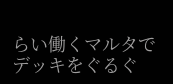らい働くマルタでデッキをぐるぐ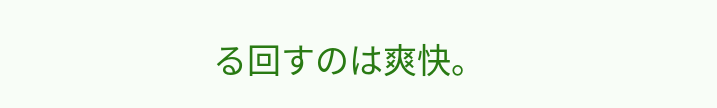る回すのは爽快。